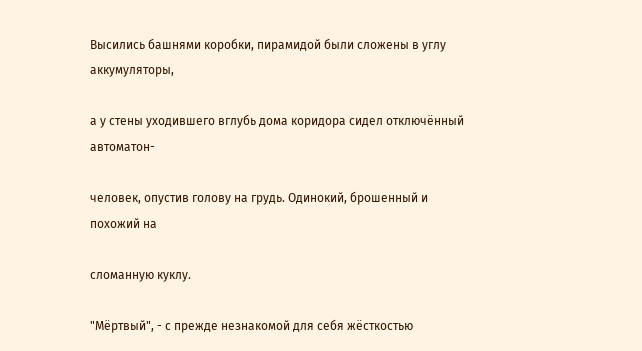Высились башнями коробки, пирамидой были сложены в углу аккумуляторы,

а у стены уходившего вглубь дома коридора сидел отключённый автоматон-

человек, опустив голову на грудь. Одинокий, брошенный и похожий на

сломанную куклу.

"Мёртвый", - с прежде незнакомой для себя жёсткостью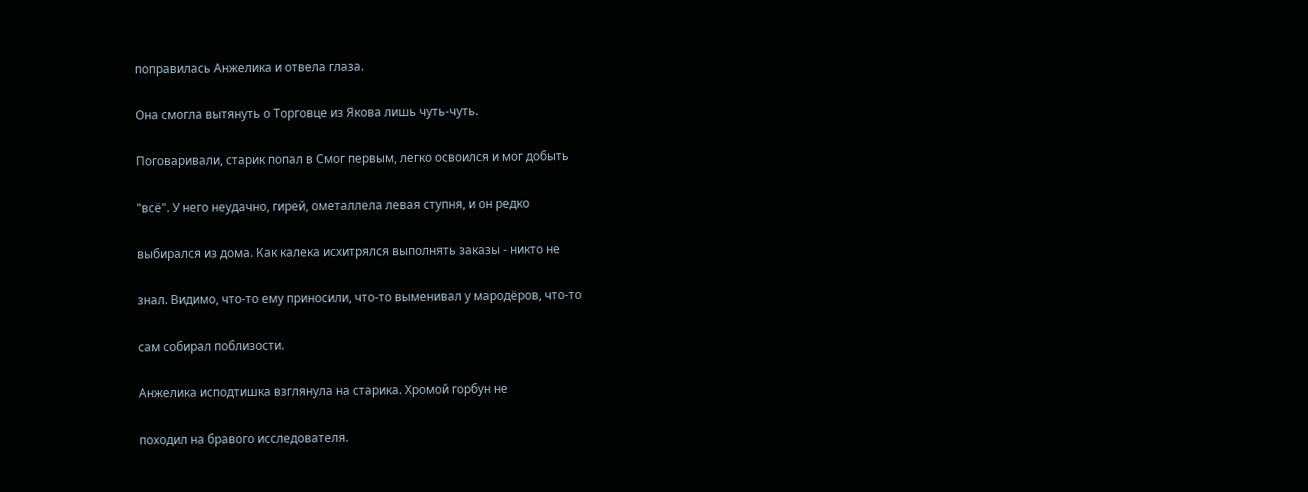поправилась Анжелика и отвела глаза.

Она смогла вытянуть о Торговце из Якова лишь чуть-чуть.

Поговаривали, старик попал в Смог первым, легко освоился и мог добыть

"всё". У него неудачно, гирей, ометаллела левая ступня, и он редко

выбирался из дома. Как калека исхитрялся выполнять заказы - никто не

знал. Видимо, что-то ему приносили, что-то выменивал у мародёров, что-то

сам собирал поблизости.

Анжелика исподтишка взглянула на старика. Хромой горбун не

походил на бравого исследователя.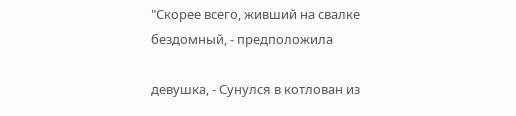"Скорее всего, живший на свалке бездомный, - предположила

девушка, - Сунулся в котлован из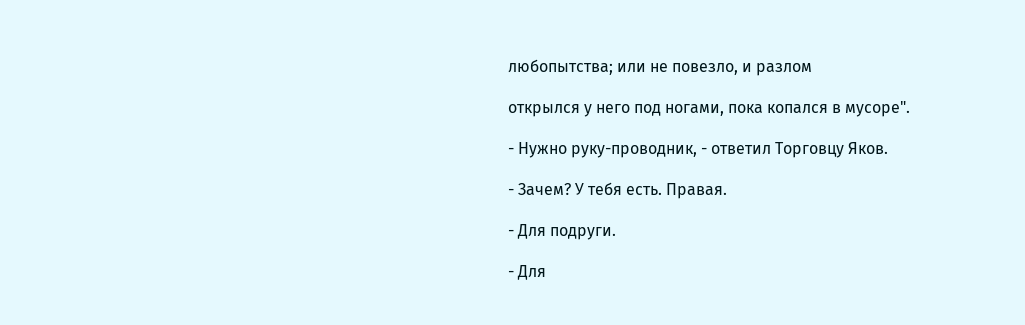любопытства; или не повезло, и разлом

открылся у него под ногами, пока копался в мусоре".

- Нужно руку-проводник, - ответил Торговцу Яков.

- Зачем? У тебя есть. Правая.

- Для подруги.

- Для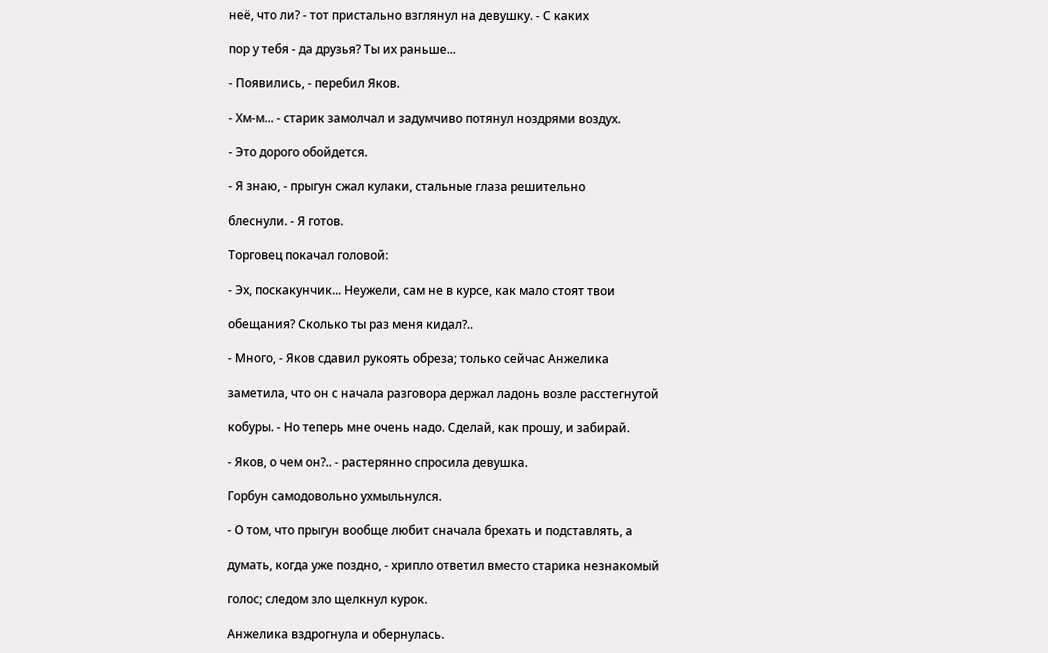неё, что ли? - тот пристально взглянул на девушку. - С каких

пор у тебя - да друзья? Ты их раньше...

- Появились, - перебил Яков.

- Хм-м... - старик замолчал и задумчиво потянул ноздрями воздух.

- Это дорого обойдется.

- Я знаю, - прыгун сжал кулаки, стальные глаза решительно

блеснули. - Я готов.

Торговец покачал головой:

- Эх, поскакунчик... Неужели, сам не в курсе, как мало стоят твои

обещания? Сколько ты раз меня кидал?..

- Много, - Яков сдавил рукоять обреза; только сейчас Анжелика

заметила, что он с начала разговора держал ладонь возле расстегнутой

кобуры. - Но теперь мне очень надо. Сделай, как прошу, и забирай.

- Яков, о чем он?.. - растерянно спросила девушка.

Горбун самодовольно ухмыльнулся.

- О том, что прыгун вообще любит сначала брехать и подставлять, а

думать, когда уже поздно, - хрипло ответил вместо старика незнакомый

голос; следом зло щелкнул курок.

Анжелика вздрогнула и обернулась.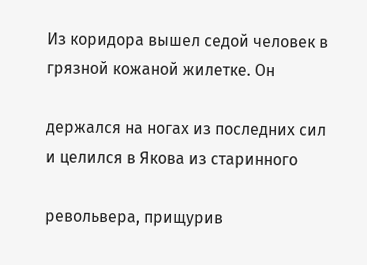Из коридора вышел седой человек в грязной кожаной жилетке. Он

держался на ногах из последних сил и целился в Якова из старинного

револьвера, прищурив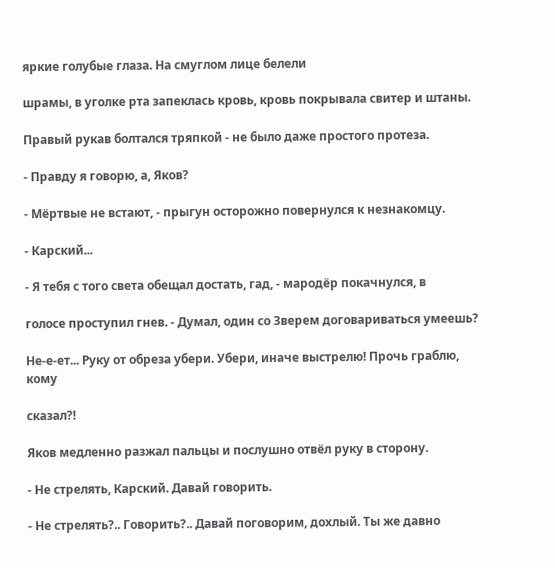яркие голубые глаза. На смуглом лице белели

шрамы, в уголке рта запеклась кровь, кровь покрывала свитер и штаны.

Правый рукав болтался тряпкой - не было даже простого протеза.

- Правду я говорю, а, Яков?

- Мёртвые не встают, - прыгун осторожно повернулся к незнакомцу.

- Карский...

- Я тебя с того света обещал достать, гад, - мародёр покачнулся, в

голосе проступил гнев. - Думал, один со Зверем договариваться умеешь?

Не-е-ет... Руку от обреза убери. Убери, иначе выстрелю! Прочь граблю, кому

сказал?!

Яков медленно разжал пальцы и послушно отвёл руку в сторону.

- Не стрелять, Карский. Давай говорить.

- Не стрелять?.. Говорить?.. Давай поговорим, дохлый. Ты же давно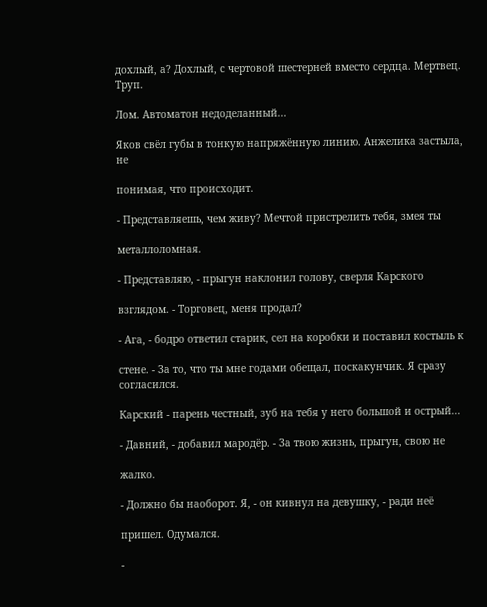дохлый, а? Дохлый, с чертовой шестерней вместо сердца. Мертвец. Труп.

Лом. Автоматон недоделанный...

Яков свёл губы в тонкую напряжённую линию. Анжелика застыла, не

понимая, что происходит.

- Представляешь, чем живу? Мечтой пристрелить тебя, змея ты

металлоломная.

- Представляю, - прыгун наклонил голову, сверля Карского

взглядом. - Торговец, меня продал?

- Ага, - бодро ответил старик, сел на коробки и поставил костыль к

стене. - За то, что ты мне годами обещал, поскакунчик. Я сразу согласился.

Карский - парень честный, зуб на тебя у него большой и острый...

- Давний, - добавил мародёр. - За твою жизнь, прыгун, свою не

жалко.

- Должно бы наоборот. Я, - он кивнул на девушку, - ради неё

пришел. Одумался.

-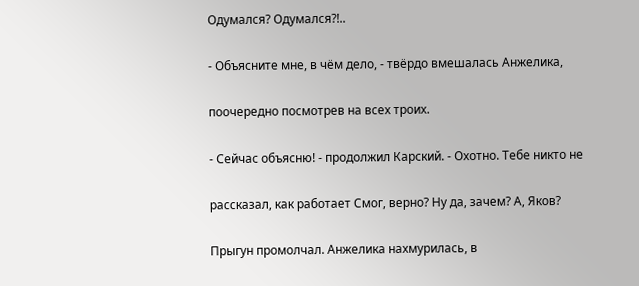Одумался? Одумался?!..

- Объясните мне, в чём дело, - твёрдо вмешалась Анжелика,

поочередно посмотрев на всех троих.

- Сейчас объясню! - продолжил Карский. - Охотно. Тебе никто не

рассказал, как работает Смог, верно? Ну да, зачем? А, Яков?

Прыгун промолчал. Анжелика нахмурилась, в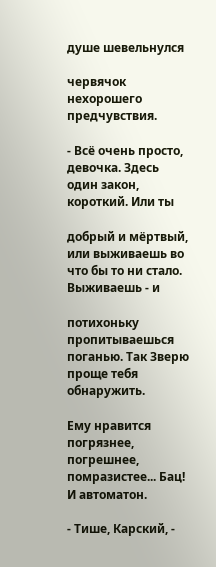душе шевельнулся

червячок нехорошего предчувствия.

- Всё очень просто, девочка. Здесь один закон, короткий. Или ты

добрый и мёртвый, или выживаешь во что бы то ни стало. Выживаешь - и

потихоньку пропитываешься поганью. Так Зверю проще тебя обнаружить.

Ему нравится погрязнее, погрешнее, помразистее... Бац! И автоматон.

- Тише, Карский, -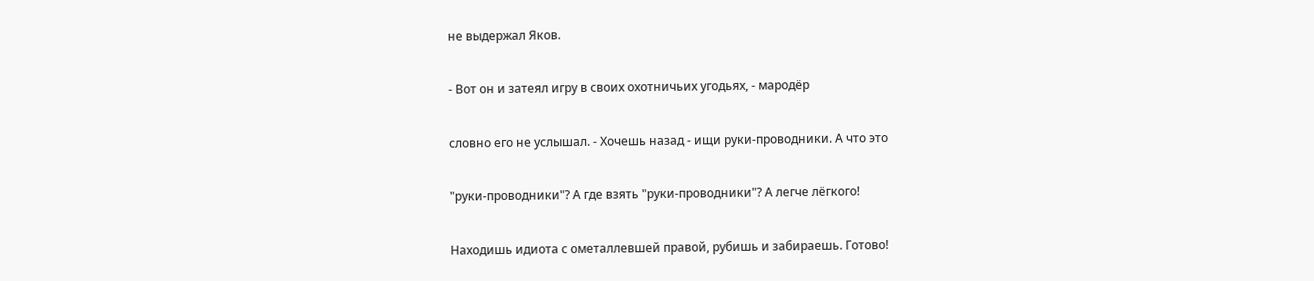не выдержал Яков.

- Вот он и затеял игру в своих охотничьих угодьях, - мародёр

словно его не услышал. - Хочешь назад - ищи руки-проводники. А что это

"руки-проводники"? А где взять "руки-проводники"? А легче лёгкого!

Находишь идиота с ометаллевшей правой, рубишь и забираешь. Готово!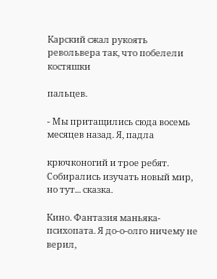Карский сжал рукоять револьвера так, что побелели костяшки

пальцев.

- Мы притащились сюда восемь месяцев назад. Я, падла

крючконогий и трое ребят. Собирались изучать новый мир, но тут... сказка.

Кино. Фантазия маньяка-психопата. Я до-о-олго ничему не верил,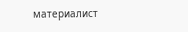материалист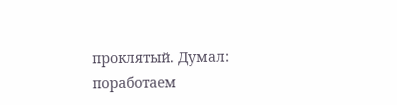проклятый. Думал: поработаем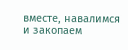вместе, навалимся и закопаем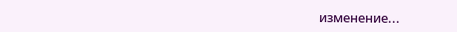изменение...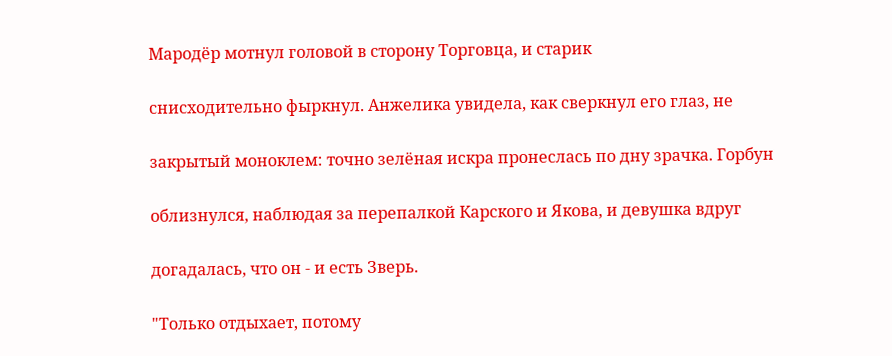Мародёр мотнул головой в сторону Торговца, и старик

снисходительно фыркнул. Анжелика увидела, как сверкнул его глаз, не

закрытый моноклем: точно зелёная искра пронеслась по дну зрачка. Горбун

облизнулся, наблюдая за перепалкой Карского и Якова, и девушка вдруг

догадалась, что он - и есть Зверь.

"Только отдыхает, потому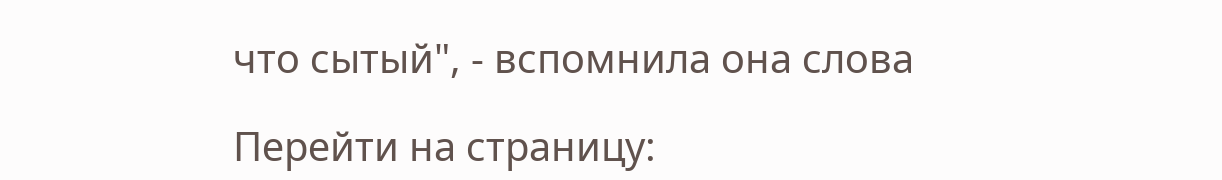что сытый", - вспомнила она слова

Перейти на страницу: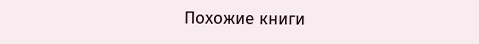Похожие книги